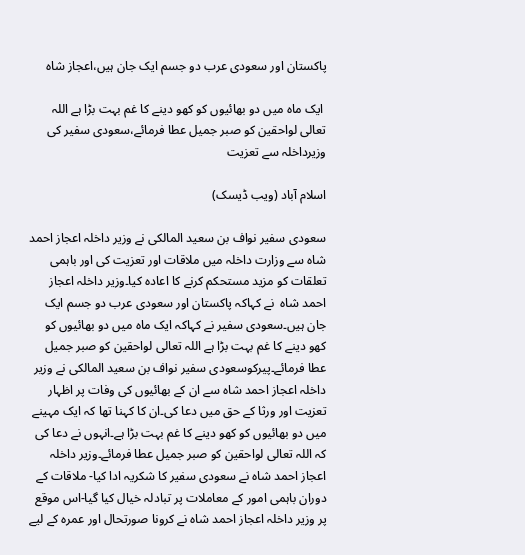پاکستان اور سعودی عرب دو جسم ایک جان ہیں،اعجاز شاہ

 ایک ماہ میں دو بھائیوں کو کھو دینے کا غم بہت بڑا ہے اللہ تعالی لواحقین کو صبر جمیل عطا فرمائے،سعودی سفیر کی وزیرداخلہ سے تعزیت

اسلام آباد (ویب ڈیسک)

سعودی سفیر نواف بن سعید المالکی نے وزیر داخلہ اعجاز احمد شاہ سے وزارت داخلہ میں ملاقات اور تعزیت کی اور باہمی تعلقات کو مزید مستحکم کرنے کا اعادہ کیا۔وزیر داخلہ اعجاز احمد شاہ  نے کہاکہ پاکستان اور سعودی عرب دو جسم ایک جان ہیں۔سعودی سفیر نے کہاکہ ایک ماہ میں دو بھائیوں کو کھو دینے کا غم بہت بڑا ہے اللہ تعالی لواحقین کو صبر جمیل عطا فرمائے۔پیرکوسعودی سفیر نواف بن سعید المالکی نے وزیر داخلہ اعجاز احمد شاہ سے ان کے بھائیوں کی وفات پر اظہار تعزیت اور ورثا کے حق میں دعا کی۔ان کا کہنا تھا کہ ایک مہینے میں دو بھائیوں کو کھو دینے کا غم بہت بڑا ہے۔انہوں نے دعا کی کہ اللہ تعالی لواحقین کو صبر جمیل عطا فرمائے۔وزیر داخلہ اعجاز احمد شاہ نے سعودی سفیر کا شکریہ ادا کیا- ملاقات کے دوران باہمی امور کے معاملات پر تبادلہ خیال کیا گیا-اس موقع پر وزیر داخلہ اعجاز احمد شاہ نے کرونا صورتحال اور عمرہ کے لیے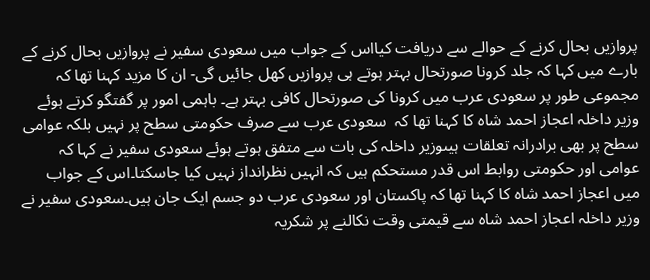پروازیں بحال کرنے کے حوالے سے دریافت کیااس کے جواب میں سعودی سفیر نے پروازیں بحال کرنے کے بارے میں کہا کہ جلد کرونا صورتحال بہتر ہوتے ہی پروازیں کھل جائیں گی- ان کا مزید کہنا تھا کہ مجموعی طور پر سعودی عرب میں کرونا کی صورتحال کافی بہتر ہے۔ باہمی امور پر گفتگو کرتے ہوئے وزیر داخلہ اعجاز احمد شاہ کا کہنا تھا کہ  سعودی عرب سے صرف حکومتی سطح پر نہیں بلکہ عوامی سطح پر بھی برادرانہ تعلقات ہیںوزیر داخلہ کی بات سے متفق ہوتے ہوئے سعودی سفیر نے کہا کہ عوامی اور حکومتی روابط اس قدر مستحکم ہیں کہ انہیں نظرانداز نہیں کیا جاسکتا۔اس کے جواب میں اعجاز احمد شاہ کا کہنا تھا کہ پاکستان اور سعودی عرب دو جسم ایک جان ہیں۔سعودی سفیر نے وزیر داخلہ اعجاز احمد شاہ سے قیمتی وقت نکالنے پر شکریہ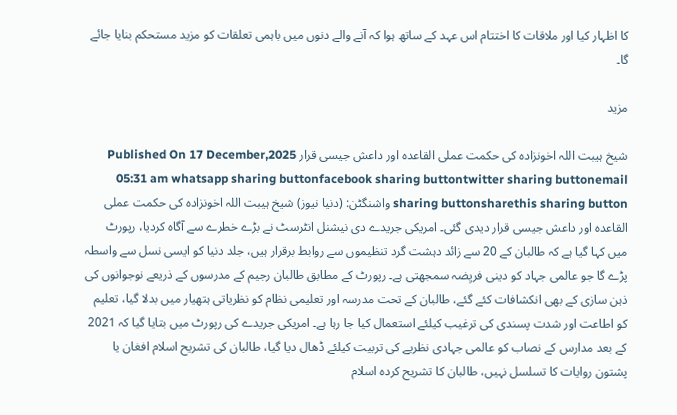کا اظہار کیا اور ملاقات کا اختتام اس عہد کے ساتھ ہوا کہ آنے والے دنوں میں باہمی تعلقات کو مزید مستحکم بنایا جائے گا۔

مزید

شیخ ہیبت اللہ اخونزادہ کی حکمت عملی القاعدہ اور داعش جیسی قرار Published On 17 December,2025 05:31 am whatsapp sharing buttonfacebook sharing buttontwitter sharing buttonemail sharing buttonsharethis sharing button واشنگٹن: (دنیا نیوز) شیخ ہیبت اللہ اخونزادہ کی حکمت عملی القاعدہ اور داعش جیسی قرار دیدی گئی۔ امریکی جریدے دی نیشنل انٹرسٹ نے بڑے خطرے سے آگاہ کردیا، رپورٹ میں کہا گیا ہے کہ طالبان کے 20 سے زائد دہشت گرد تنظیموں سے روابط برقرار ہیں، جلد دنیا کو ایسی نسل سے واسطہ پڑے گا جو عالمی جہاد کو دینی فریِضہ سمجھتی ہے۔ رپورٹ کے مطابق طالبان رجیم کے مدرسوں کے ذریعے نوجوانوں کی ذہن سازی کے بھی انکشافات کئے گئے، طالبان کے تحت مدرسہ اور تعلیمی نظام کو نظریاتی ہتھیار میں بدلا گیا، تعلیم کو اطاعت اور شدت پسندی کی ترغیب کیلئے استعمال کیا جا رہا ہے۔ امریکی جریدے کی رپورٹ میں بتایا گیا کہ 2021 کے بعد مدارس کے نصاب کو عالمی جہادی نظریے کی تربیت کیلئے ڈھال دیا گیا، طالبان کی تشریح اسلام افغان یا پشتون روایات کا تسلسل نہیں، طالبان کا تشریح کردہ اسلام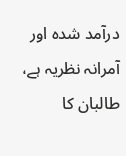درآمد شدہ اور آمرانہ نظریہ ہے، طالبان کا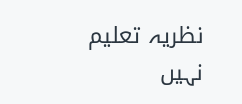نظریہ تعلیم نہیں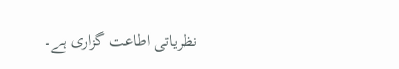نظریاتی اطاعت گزاری ہے۔